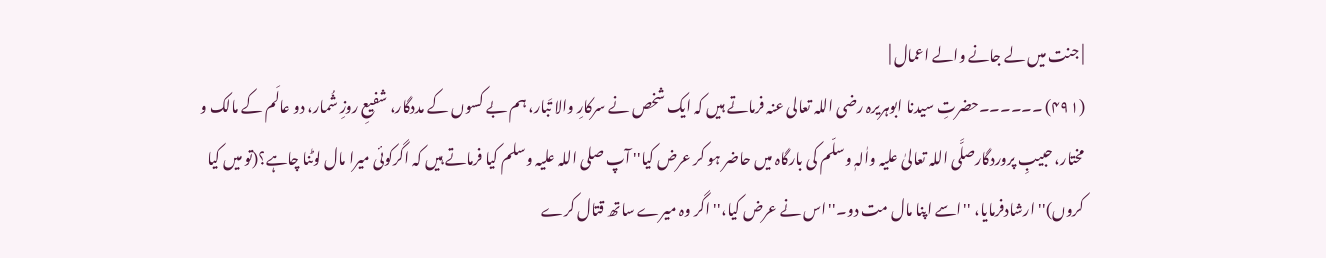| جنت میں لے جانے والے اعمال |
(۴۹۱) ۔۔۔۔۔۔حضرتِ سیدنا ابوہریرہ رضی اللہ تعالی عنہ فرماتے ہیں کہ ایک شخص نے سرکارِ والا تَبار، ہم بے کسوں کے مددگار، شفیعِ روزِ شُمار، دو عالَم کے مالک و مختار، حبیبِ پروردگارصلَّی اللہ تعالیٰ علیہ واٰلہٖ وسلّم کی بارگاہ میں حاضر ہو کر عرض کیا'' آپ صلی اللہ علیہ وسلم کیا فرماتے ہیں کہ اگرکوئی میرا مال لوٹنا چاہے؟(تو میں کیا کروں)'' ارشادفرمایا، ''اسے اپنا مال مت دو۔''اس نے عرض کیا،'' اگر وہ میرے ساتھ قتال کرے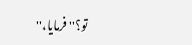تو؟'' فرمایا،''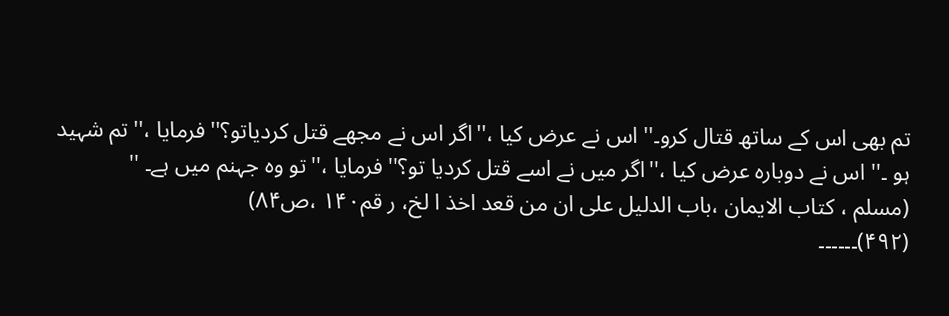تم بھی اس کے ساتھ قتال کرو۔'' اس نے عرض کیا ،''اگر اس نے مجھے قتل کردیاتو؟'' فرمایا ،'' تم شہید ہو ۔'' اس نے دوبارہ عرض کیا ،''اگر میں نے اسے قتل کردیا تو؟'' فرمایا ،''تو وہ جہنم میں ہے۔ ''
(مسلم ، کتاب الایمان ،باب الدلیل علی ان من قعد اخذ ا لخ، ر قم۱۴۰ ،ص۸۴)
(۴۹۲)۔۔۔۔۔۔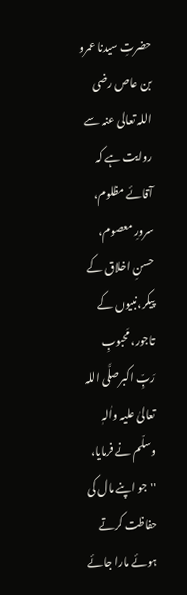حضرتِ سیدنا عمرو بن عاص رضی اللہ تعالی عنہ سے روایت ہے کہ آقائے مظلوم، سرورِ معصوم، حسنِ اخلاق کے پیکر،نبیوں کے تاجور، مَحبوبِ رَبِّ اکبرصلَّی اللہ تعالیٰ علیہ واٰلہٖ وسلّم نے فرمایا، ''جو اپنے مال کی حفاظت کرتے ہوئے مارا جائے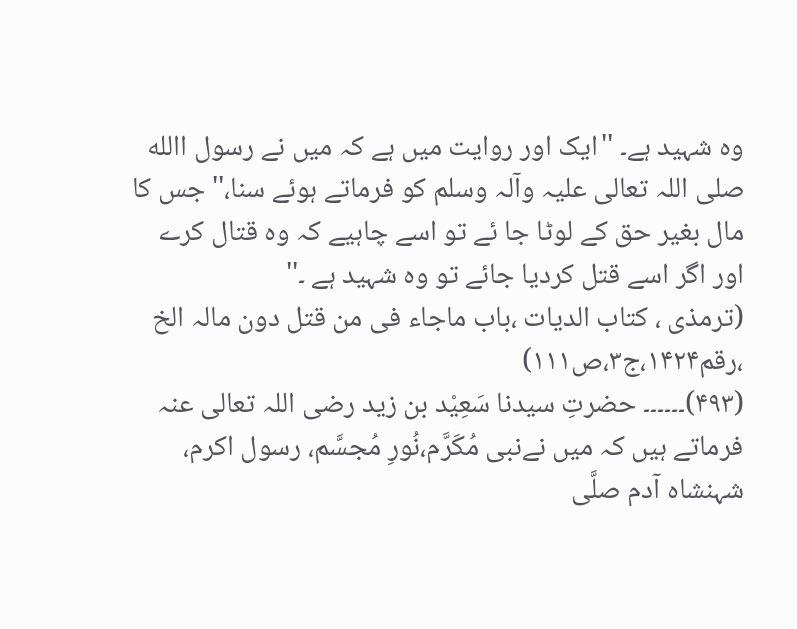وہ شہید ہے۔ ''ایک اور روایت میں ہے کہ میں نے رسول االله صلی اللہ تعالی علیہ وآلہ وسلم کو فرماتے ہوئے سنا،'' جس کا مال بغیر حق کے لوٹا جا ئے تو اسے چاہیے کہ وہ قتال کرے اور اگر اسے قتل کردیا جائے تو وہ شہید ہے ۔''
(ترمذی ، کتاب الدیات ،باب ماجاء فی من قتل دون مالہ الخ ،رقم۱۴۲۴،ج۳،ص۱۱۱)
(۴۹۳)۔۔۔۔۔۔ حضرتِ سیدنا سَعِیْد بن زید رضی اللہ تعالی عنہ فرماتے ہیں کہ میں نےنبی مُکَرَّم،نُورِ مُجسَّم، رسول اکرم، شہنشاہ آدم صلَّی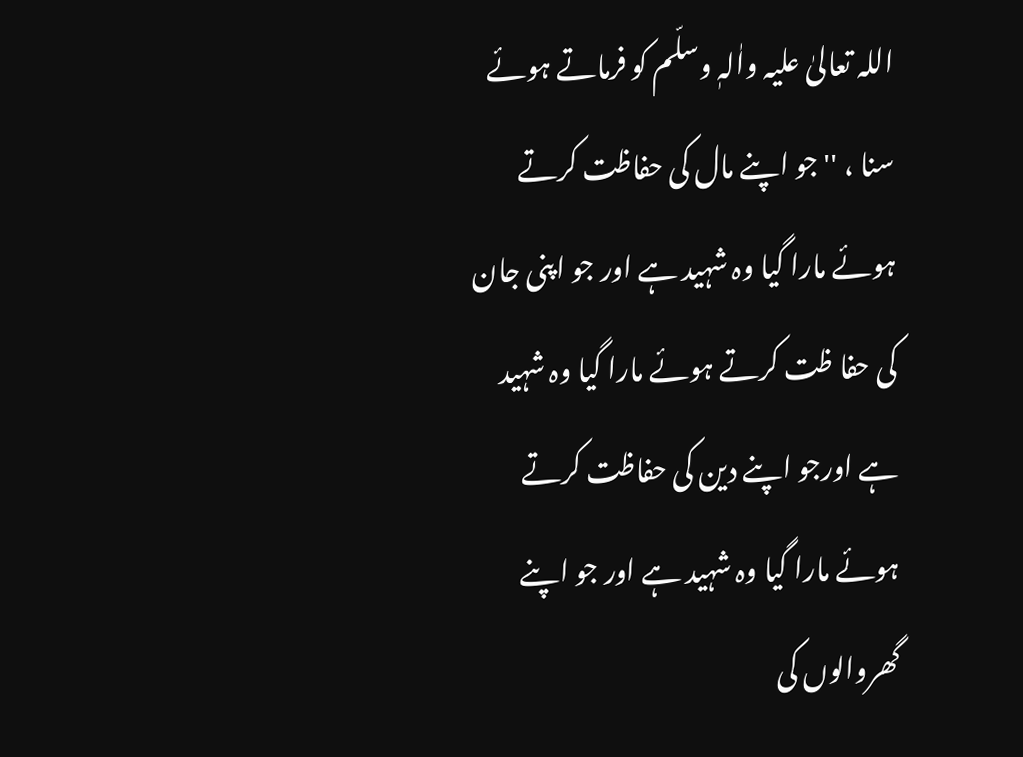اللہ تعالیٰ علیہ واٰلہٖ وسلّم کو فرماتے ہوئے سنا ، ''جو اپنے مال کی حفاظت کرتے ہوئے مارا گیا وہ شہید ہے اور جو اپنی جان کی حفا ظت کرتے ہوئے مارا گیا وہ شہید ہے اورجو اپنے دین کی حفاظت کرتے ہوئے مارا گیا وہ شہید ہے اور جو اپنے گھروالوں کی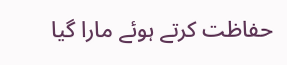حفاظت کرتے ہوئے مارا گیا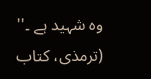وہ شہید ہے ۔''
(ترمذی، کتاب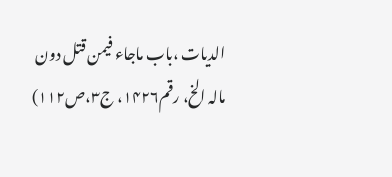الدیات ،باب ماجاء فیمن قتل دون مالہ الخ، رقم۱۴۲۶، ج۳،ص۱۱۲)